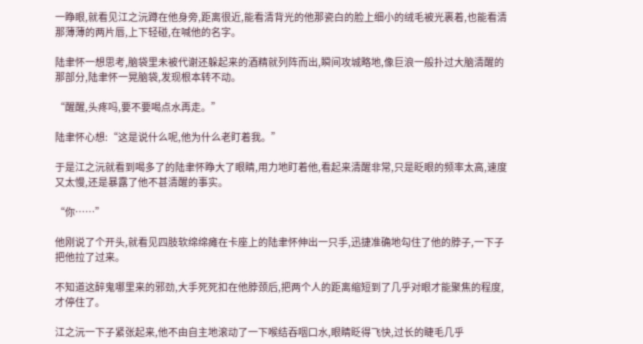一睁眼,就看见江之沅蹲在他身旁,距离很近,能看清背光的他那瓷白的脸上细小的绒毛被光裹着,也能看清那薄薄的两片唇,上下轻碰,在喊他的名字。

陆聿怀一想思考,脑袋里未被代谢还躲起来的酒精就列阵而出,瞬间攻城略地,像巨浪一般扑过大脑清醒的那部分,陆聿怀一晃脑袋,发现根本转不动。

“醒醒,头疼吗,要不要喝点水再走。”

陆聿怀心想:“这是说什么呢,他为什么老盯着我。”

于是江之沅就看到喝多了的陆聿怀睁大了眼睛,用力地盯着他,看起来清醒非常,只是眨眼的频率太高,速度又太慢,还是暴露了他不甚清醒的事实。

“你……”

他刚说了个开头,就看见四肢软绵绵瘫在卡座上的陆聿怀伸出一只手,迅捷准确地勾住了他的脖子,一下子把他拉了过来。

不知道这醉鬼哪里来的邪劲,大手死死扣在他脖颈后,把两个人的距离缩短到了几乎对眼才能聚焦的程度,才停住了。

江之沅一下子紧张起来,他不由自主地滚动了一下喉结吞咽口水,眼睛眨得飞快,过长的睫毛几乎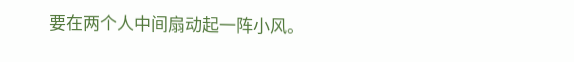要在两个人中间扇动起一阵小风。